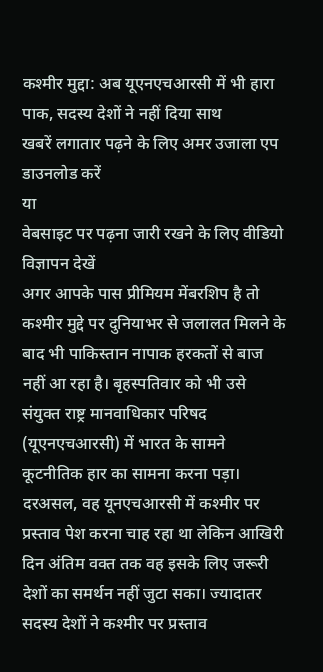कश्मीर मुद्दा: अब यूएनएचआरसी में भी हारा पाक, सदस्य देशों ने नहीं दिया साथ
खबरें लगातार पढ़ने के लिए अमर उजाला एप डाउनलोड करें
या
वेबसाइट पर पढ़ना जारी रखने के लिए वीडियो विज्ञापन देखें
अगर आपके पास प्रीमियम मेंबरशिप है तो
कश्मीर मुद्दे पर दुनियाभर से जलालत मिलने के बाद भी पाकिस्तान नापाक हरकतों से बाज नहीं आ रहा है। बृहस्पतिवार को भी उसे संयुक्त राष्ट्र मानवाधिकार परिषद (यूएनएचआरसी) में भारत के सामने कूटनीतिक हार का सामना करना पड़ा। दरअसल, वह यूनएचआरसी में कश्मीर पर प्रस्ताव पेश करना चाह रहा था लेकिन आखिरी दिन अंतिम वक्त तक वह इसके लिए जरूरी देशों का समर्थन नहीं जुटा सका। ज्यादातर सदस्य देशों ने कश्मीर पर प्रस्ताव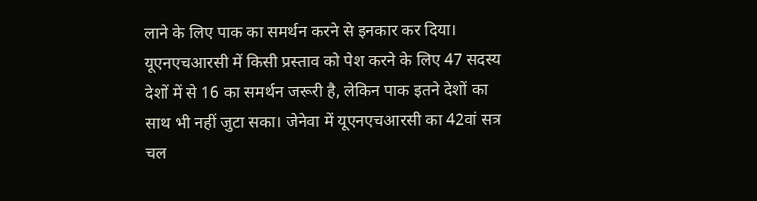लाने के लिए पाक का समर्थन करने से इनकार कर दिया।
यूएनएचआरसी में किसी प्रस्ताव को पेश करने के लिए 47 सदस्य देशों में से 16 का समर्थन जरूरी है, लेकिन पाक इतने देशों का साथ भी नहीं जुटा सका। जेनेवा में यूएनएचआरसी का 42वां सत्र चल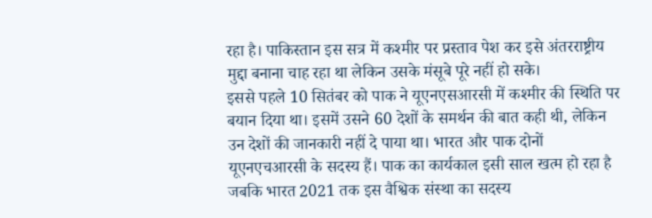रहा है। पाकिस्तान इस सत्र में कश्मीर पर प्रस्ताव पेश कर इसे अंतरराष्ट्रीय मुद्दा बनाना चाह रहा था लेकिन उसके मंसूबे पूरे नहीं हो सके।
इससे पहले 10 सितंबर को पाक ने यूएनएसआरसी में कश्मीर की स्थिति पर बयान दिया था। इसमें उसने 60 देशों के समर्थन की बात कही थी, लेकिन उन देशों की जानकारी नहीं दे पाया था। भारत और पाक दोनों यूएनएचआरसी के सदस्य हैं। पाक का कार्यकाल इसी साल खत्म हो रहा है जबकि भारत 2021 तक इस वैश्विक संस्था का सदस्य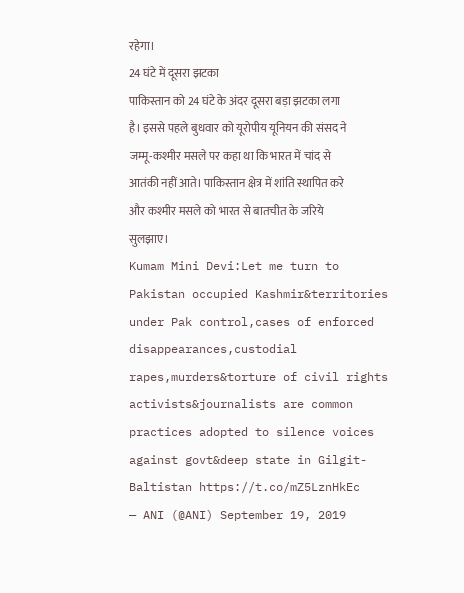रहेगा।
24 घंटे में दूसरा झटका
पाकिस्तान को 24 घंटे के अंदर दूसरा बड़ा झटका लगा है। इससे पहले बुधवार को यूरोपीय यूनियन की संसद ने जम्मू-कश्मीर मसले पर कहा था कि भारत में चांद से आतंकी नहीं आते। पाकिस्तान क्षेत्र में शांति स्थापित करे और कश्मीर मसले को भारत से बातचीत के जरिये सुलझाए।
Kumam Mini Devi:Let me turn to Pakistan occupied Kashmir&territories under Pak control,cases of enforced disappearances,custodial rapes,murders&torture of civil rights activists&journalists are common practices adopted to silence voices against govt&deep state in Gilgit-Baltistan https://t.co/mZ5LznHkEc
— ANI (@ANI) September 19, 2019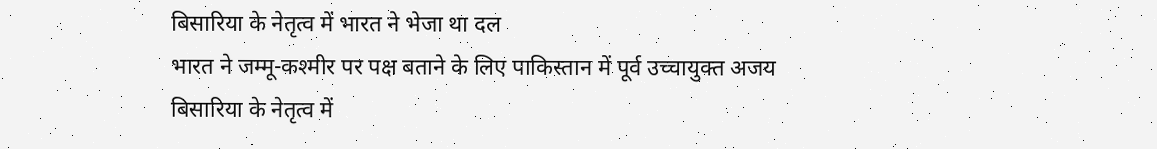बिसारिया के नेतृत्व में भारत ने भेजा था दल
भारत ने जम्मू-कश्मीर पर पक्ष बताने के लिए पाकिस्तान में पूर्व उच्चायुक्त अजय बिसारिया के नेतृत्व में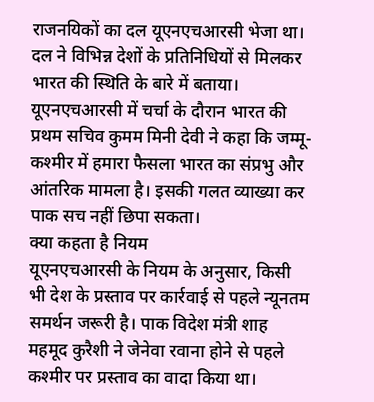राजनयिकों का दल यूएनएचआरसी भेजा था। दल ने विभिन्न देशों के प्रतिनिधियों से मिलकर भारत की स्थिति के बारे में बताया। यूएनएचआरसी में चर्चा के दौरान भारत की प्रथम सचिव कुमम मिनी देवी ने कहा कि जम्मू-कश्मीर में हमारा फैसला भारत का संप्रभु और आंतरिक मामला है। इसकी गलत व्याख्या कर पाक सच नहीं छिपा सकता।
क्या कहता है नियम
यूएनएचआरसी के नियम के अनुसार, किसी भी देश के प्रस्ताव पर कार्रवाई से पहले न्यूनतम समर्थन जरूरी है। पाक विदेश मंत्री शाह महमूद कुरैशी ने जेनेवा रवाना होने से पहले कश्मीर पर प्रस्ताव का वादा किया था।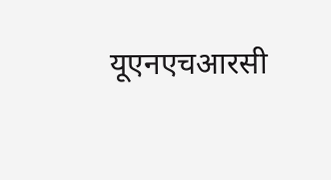यूएनएचआरसी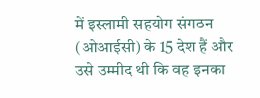में इस्लामी सहयोग संगठन (ओआईसी) के 15 देश हैं और उसे उम्मीद थी कि वह इनका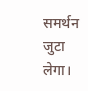समर्थन जुटा लेगा।